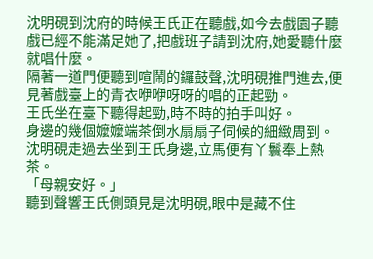沈明硯到沈府的時候王氏正在聽戲,如今去戲園子聽戲已經不能滿足她了,把戲班子請到沈府,她愛聽什麼就唱什麼。
隔著一道門便聽到喧鬧的鑼鼓聲,沈明硯推門進去,便見著戲臺上的青衣咿咿呀呀的唱的正起勁。
王氏坐在臺下聽得起勁,時不時的拍手叫好。
身邊的幾個嬤嬤端茶倒水扇扇子伺候的細緻周到。
沈明硯走過去坐到王氏身邊,立馬便有丫鬟奉上熱茶。
「母親安好。」
聽到聲響王氏側頭見是沈明硯,眼中是藏不住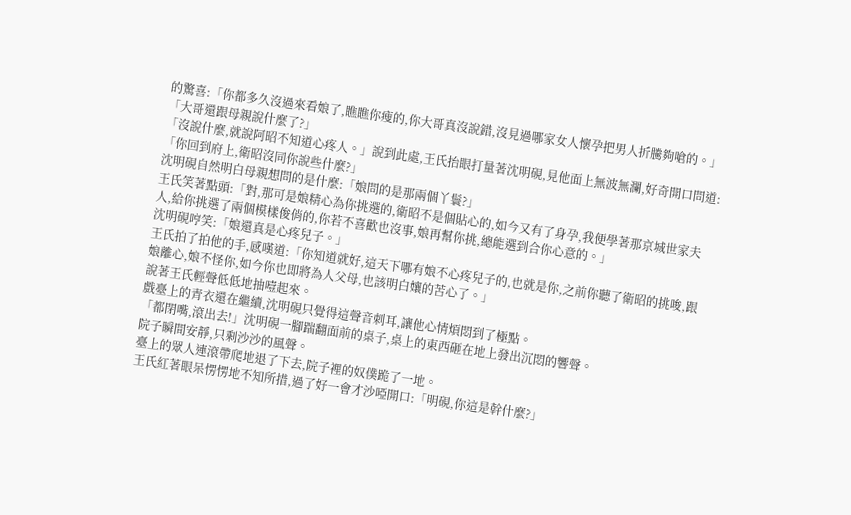的驚喜:「你都多久沒過來看娘了,瞧瞧你瘦的,你大哥真沒說錯,沒見過哪家女人懷孕把男人折騰夠嗆的。」
「大哥還跟母親說什麼了?」
「沒說什麼,就說阿昭不知道心疼人。」說到此處,王氏抬眼打量著沈明硯,見他面上無波無瀾,好奇開口問道:「你回到府上,衛昭沒同你說些什麼?」
沈明硯自然明白母親想問的是什麼:「娘問的是那兩個丫鬟?」
王氏笑著點頭:「對,那可是娘精心為你挑選的,衛昭不是個貼心的,如今又有了身孕,我便學著那京城世家夫人,給你挑選了兩個模樣俊俏的,你若不喜歡也沒事,娘再幫你挑,總能選到合你心意的。」
沈明硯哼笑:「娘還真是心疼兒子。」
王氏拍了拍他的手,感嘆道:「你知道就好,這天下哪有娘不心疼兒子的,也就是你,之前你聽了衛昭的挑唆,跟娘離心,娘不怪你,如今你也即將為人父母,也該明白孃的苦心了。」
說著王氏輕聲低低地抽噎起來。
戲臺上的青衣還在繼續,沈明硯只覺得這聲音刺耳,讓他心情煩悶到了極點。
「都閉嘴,滾出去!」沈明硯一腳踹翻面前的桌子,桌上的東西砸在地上發出沉悶的響聲。
院子瞬間安靜,只剩沙沙的風聲。
臺上的眾人連滾帶爬地退了下去,院子裡的奴僕跪了一地。
王氏紅著眼呆愣愣地不知所措,過了好一會才沙啞開口:「明硯,你這是幹什麼?」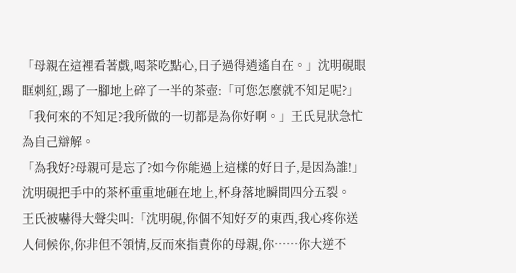「母親在這裡看著戲,喝茶吃點心,日子過得逍遙自在。」沈明硯眼眶刺紅,踢了一腳地上碎了一半的茶壺:「可您怎麼就不知足呢?」
「我何來的不知足?我所做的一切都是為你好啊。」王氏見狀急忙為自己辯解。
「為我好?母親可是忘了?如今你能過上這樣的好日子,是因為誰!」
沈明硯把手中的茶杯重重地砸在地上,杯身落地瞬間四分五裂。
王氏被嚇得大聲尖叫:「沈明硯,你個不知好歹的東西,我心疼你送人伺候你,你非但不領情,反而來指責你的母親,你……你大逆不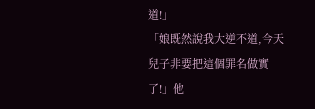道!」
「娘既然說我大逆不道,今天兒子非要把這個罪名做實了!」他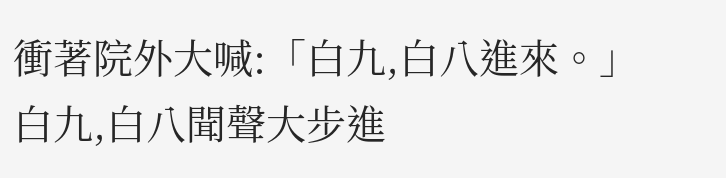衝著院外大喊:「白九,白八進來。」
白九,白八聞聲大步進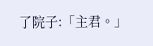了院子:「主君。」